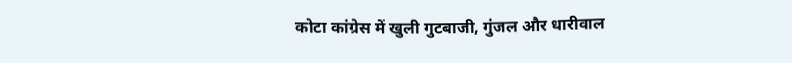कोटा कांग्रेस में खुली गुटबाजी, गुंजल और धारीवाल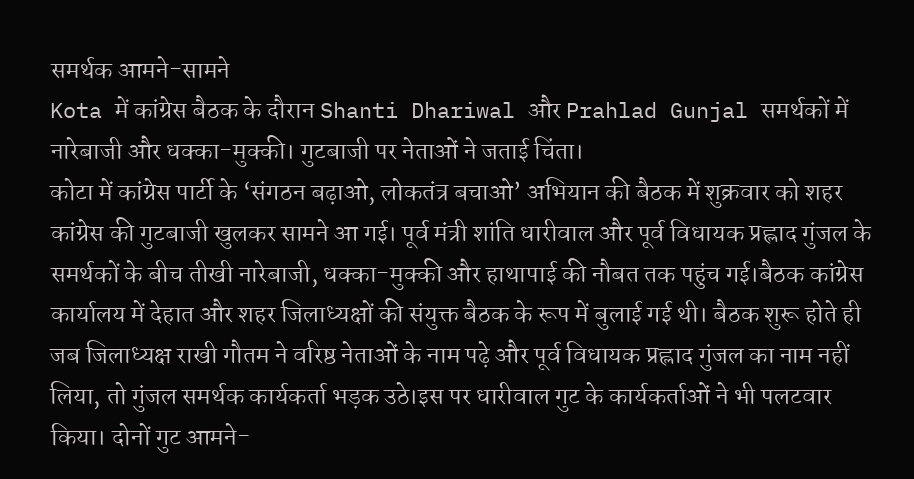समर्थक आमने-सामने
Kota में कांग्रेस बैठक के दौरान Shanti Dhariwal और Prahlad Gunjal समर्थकों में नारेबाजी और धक्का-मुक्की। गुटबाजी पर नेताओं ने जताई चिंता।
कोटा में कांग्रेस पार्टी के ‘संगठन बढ़ाओ, लोकतंत्र बचाओ’ अभियान की बैठक में शुक्रवार को शहर कांग्रेस की गुटबाजी खुलकर सामने आ गई। पूर्व मंत्री शांति धारीवाल और पूर्व विधायक प्रह्लाद गुंजल के समर्थकों के बीच तीखी नारेबाजी, धक्का-मुक्की और हाथापाई की नौबत तक पहुंच गई।बैठक कांग्रेस कार्यालय में देहात और शहर जिलाध्यक्षों की संयुक्त बैठक के रूप में बुलाई गई थी। बैठक शुरू होते ही जब जिलाध्यक्ष राखी गौतम ने वरिष्ठ नेताओं के नाम पढ़े और पूर्व विधायक प्रह्लाद गुंजल का नाम नहीं लिया, तो गुंजल समर्थक कार्यकर्ता भड़क उठे।इस पर धारीवाल गुट के कार्यकर्ताओं ने भी पलटवार किया। दोनों गुट आमने-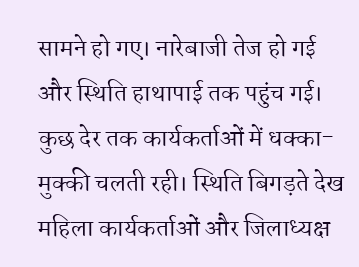सामने हो गए। नारेबाजी तेज हो गई और स्थिति हाथापाई तक पहुंच गई। कुछ देर तक कार्यकर्ताओं में धक्का-मुक्की चलती रही। स्थिति बिगड़ते देख महिला कार्यकर्ताओं और जिलाध्यक्ष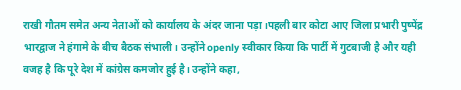राखी गौतम समेत अन्य नेताओं को कार्यालय के अंदर जाना पड़ा।पहली बार कोटा आए जिला प्रभारी पुष्पेंद्र भारद्वाज ने हंगामे के बीच बैठक संभाली। उन्होंने openly स्वीकार किया कि पार्टी में गुटबाजी है और यही वजह है कि पूरे देश में कांग्रेस कमजोर हुई है। उन्होंने कहा,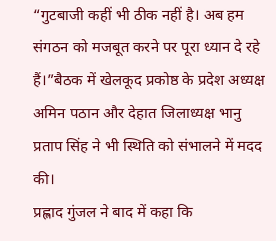“गुटबाजी कहीं भी ठीक नहीं है। अब हम संगठन को मजबूत करने पर पूरा ध्यान दे रहे हैं।”बैठक में खेलकूद प्रकोष्ठ के प्रदेश अध्यक्ष अमिन पठान और देहात जिलाध्यक्ष भानु प्रताप सिंह ने भी स्थिति को संभालने में मदद की।
प्रह्लाद गुंजल ने बाद में कहा कि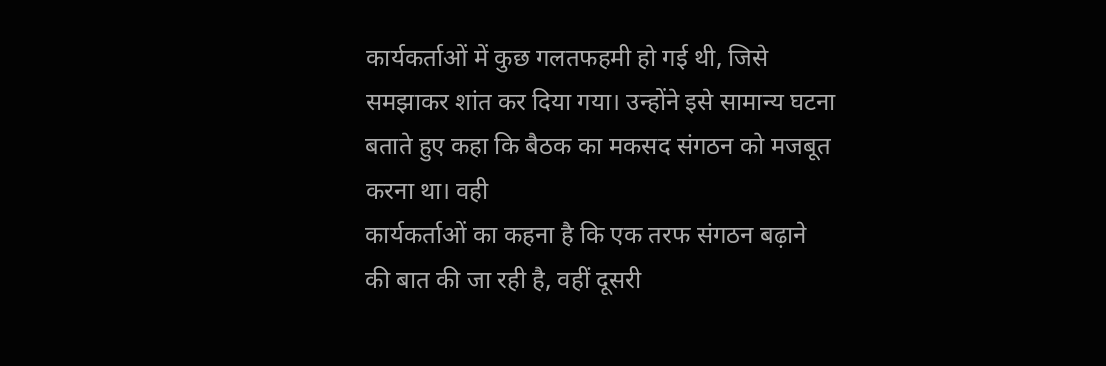कार्यकर्ताओं में कुछ गलतफहमी हो गई थी, जिसे समझाकर शांत कर दिया गया। उन्होंने इसे सामान्य घटना बताते हुए कहा कि बैठक का मकसद संगठन को मजबूत करना था। वही
कार्यकर्ताओं का कहना है कि एक तरफ संगठन बढ़ाने की बात की जा रही है, वहीं दूसरी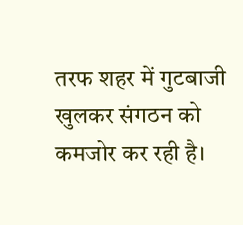तरफ शहर में गुटबाजी खुलकर संगठन को कमजोर कर रही है।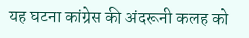यह घटना कांग्रेस की अंदरूनी कलह को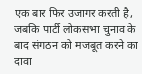एक बार फिर उजागर करती है, जबकि पार्टी लोकसभा चुनाव के बाद संगठन को मजबूत करने का दावा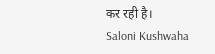कर रही है।
Saloni Kushwaha